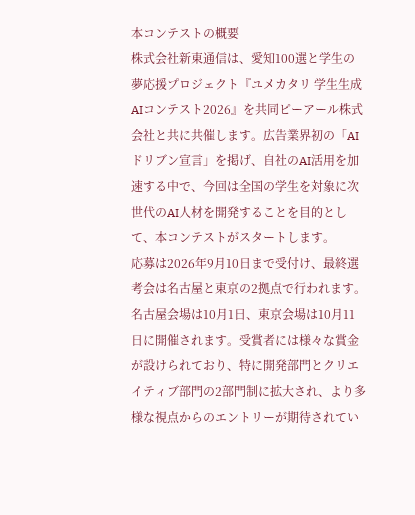本コンテストの概要
株式会社新東通信は、愛知100選と学生の夢応援プロジェクト『ユメカタリ 学生生成AIコンテスト2026』を共同ピーアール株式会社と共に共催します。広告業界初の「AIドリブン宣言」を掲げ、自社のAI活用を加速する中で、今回は全国の学生を対象に次世代のAI人材を開発することを目的として、本コンテストがスタートします。
応募は2026年9月10日まで受付け、最終選考会は名古屋と東京の2拠点で行われます。名古屋会場は10月1日、東京会場は10月11日に開催されます。受賞者には様々な賞金が設けられており、特に開発部門とクリエイティブ部門の2部門制に拡大され、より多様な視点からのエントリーが期待されてい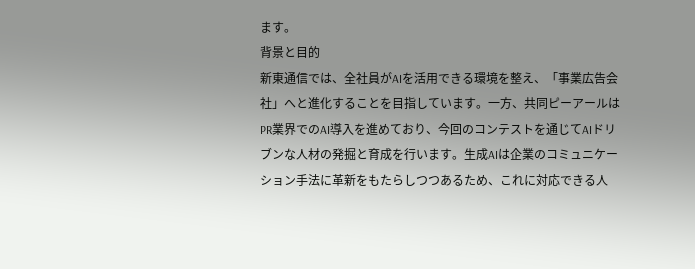ます。
背景と目的
新東通信では、全社員がAIを活用できる環境を整え、「事業広告会社」へと進化することを目指しています。一方、共同ピーアールはPR業界でのAI導入を進めており、今回のコンテストを通じてAIドリブンな人材の発掘と育成を行います。生成AIは企業のコミュニケーション手法に革新をもたらしつつあるため、これに対応できる人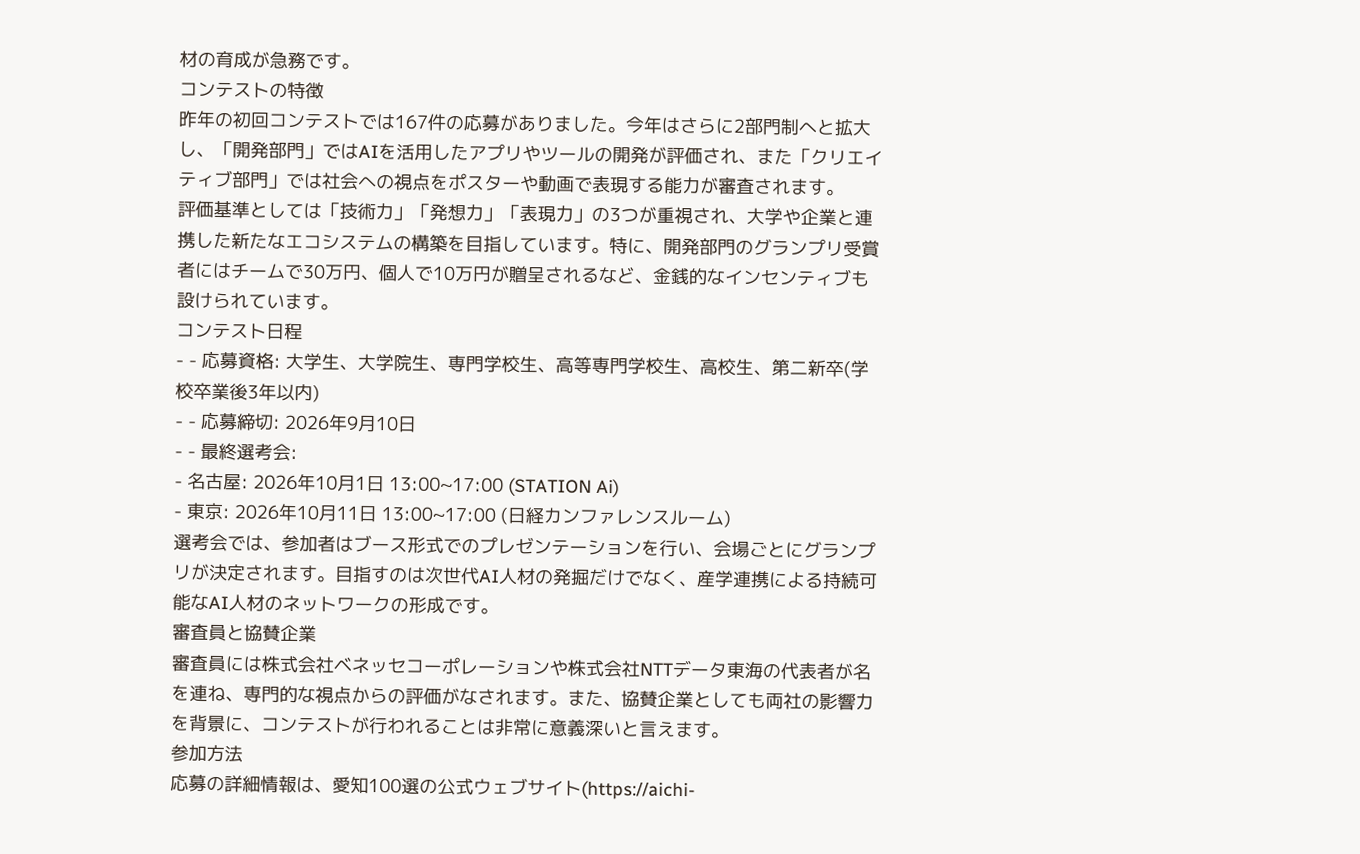材の育成が急務です。
コンテストの特徴
昨年の初回コンテストでは167件の応募がありました。今年はさらに2部門制へと拡大し、「開発部門」ではAIを活用したアプリやツールの開発が評価され、また「クリエイティブ部門」では社会への視点をポスターや動画で表現する能力が審査されます。
評価基準としては「技術力」「発想力」「表現力」の3つが重視され、大学や企業と連携した新たなエコシステムの構築を目指しています。特に、開発部門のグランプリ受賞者にはチームで30万円、個人で10万円が贈呈されるなど、金銭的なインセンティブも設けられています。
コンテスト日程
- - 応募資格: 大学生、大学院生、専門学校生、高等専門学校生、高校生、第二新卒(学校卒業後3年以内)
- - 応募締切: 2026年9月10日
- - 最終選考会:
- 名古屋: 2026年10月1日 13:00~17:00 (STATION Ai)
- 東京: 2026年10月11日 13:00~17:00 (日経カンファレンスルーム)
選考会では、参加者はブース形式でのプレゼンテーションを行い、会場ごとにグランプリが決定されます。目指すのは次世代AI人材の発掘だけでなく、産学連携による持続可能なAI人材のネットワークの形成です。
審査員と協賛企業
審査員には株式会社ベネッセコーポレーションや株式会社NTTデータ東海の代表者が名を連ね、専門的な視点からの評価がなされます。また、協賛企業としても両社の影響力を背景に、コンテストが行われることは非常に意義深いと言えます。
参加方法
応募の詳細情報は、愛知100選の公式ウェブサイト(https://aichi-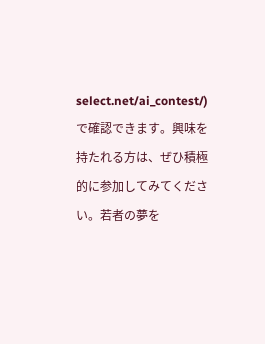select.net/ai_contest/)で確認できます。興味を持たれる方は、ぜひ積極的に参加してみてください。若者の夢を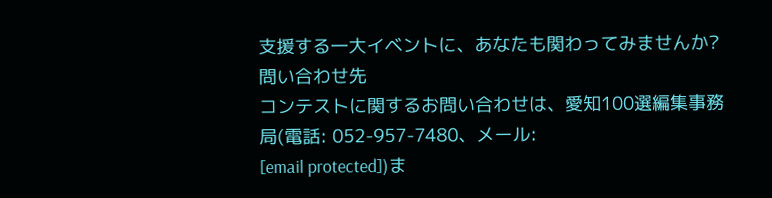支援する一大イベントに、あなたも関わってみませんか?
問い合わせ先
コンテストに関するお問い合わせは、愛知100選編集事務局(電話: 052-957-7480、メール:
[email protected])ま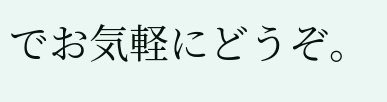でお気軽にどうぞ。